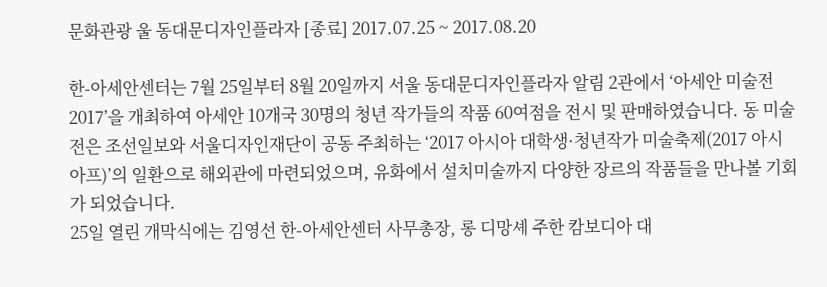문화관광 울 동대문디자인플라자 [종료] 2017.07.25 ~ 2017.08.20

한-아세안센터는 7월 25일부터 8월 20일까지 서울 동대문디자인플라자 알림 2관에서 ‘아세안 미술전 2017’을 개최하여 아세안 10개국 30명의 청년 작가들의 작품 60여점을 전시 및 판매하였습니다. 동 미술전은 조선일보와 서울디자인재단이 공동 주최하는 ‘2017 아시아 대학생·청년작가 미술축제(2017 아시아프)’의 일환으로 해외관에 마련되었으며, 유화에서 설치미술까지 다양한 장르의 작품들을 만나볼 기회가 되었습니다.
25일 열린 개막식에는 김영선 한-아세안센터 사무총장, 롱 디망셰 주한 캄보디아 대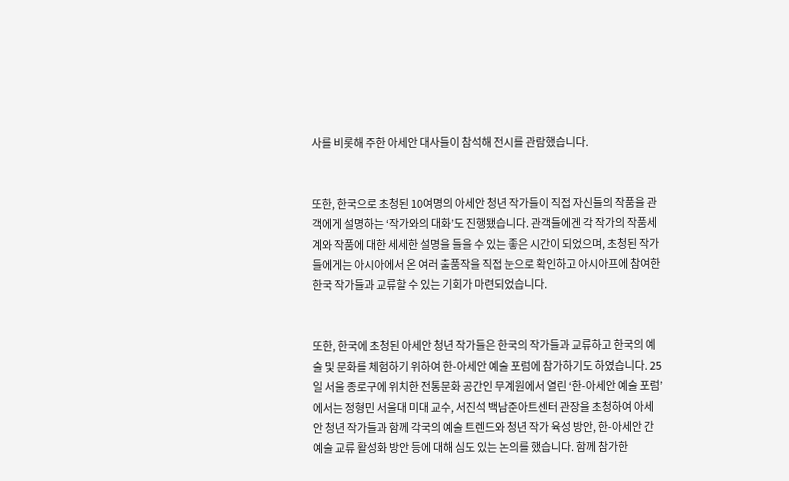사를 비롯해 주한 아세안 대사들이 참석해 전시를 관람했습니다.


또한, 한국으로 초청된 10여명의 아세안 청년 작가들이 직접 자신들의 작품을 관객에게 설명하는 ‘작가와의 대화’도 진행됐습니다. 관객들에겐 각 작가의 작품세계와 작품에 대한 세세한 설명을 들을 수 있는 좋은 시간이 되었으며, 초청된 작가들에게는 아시아에서 온 여러 출품작을 직접 눈으로 확인하고 아시아프에 참여한 한국 작가들과 교류할 수 있는 기회가 마련되었습니다.


또한, 한국에 초청된 아세안 청년 작가들은 한국의 작가들과 교류하고 한국의 예술 및 문화를 체험하기 위하여 한-아세안 예술 포럼에 참가하기도 하였습니다. 25일 서울 종로구에 위치한 전통문화 공간인 무계원에서 열린 ‘한-아세안 예술 포럼’에서는 정형민 서울대 미대 교수, 서진석 백남준아트센터 관장을 초청하여 아세안 청년 작가들과 함께 각국의 예술 트렌드와 청년 작가 육성 방안, 한-아세안 간 예술 교류 활성화 방안 등에 대해 심도 있는 논의를 했습니다. 함께 참가한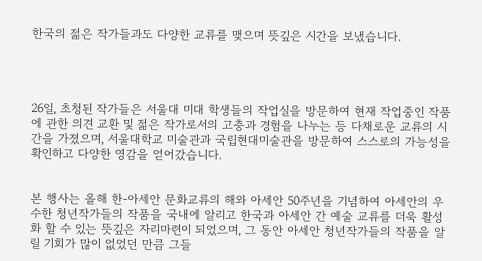한국의 젊은 작가들과도 다양한 교류를 맺으며 뜻깊은 시간을 보냈습니다.




26일, 초청된 작가들은 서울대 미대 학생들의 작업실을 방문하여 현재 작업중인 작품에 관한 의견 교환 및 젊은 작가로서의 고충과 경험을 나누는 등 다채로운 교류의 시간을 가졌으며, 서울대학교 미술관과 국립현대미술관을 방문하여 스스로의 가능성을 확인하고 다양한 영감을 얻어갔습니다.


본 행사는 올해 한-아세안 문화교류의 해와 아세안 50주년을 기념하여 아세안의 우수한 청년작가들의 작품을 국내에 알리고 한국과 아세안 간 예술 교류를 더욱 활성화 할 수 있는 뜻깊은 자리마련이 되었으며, 그 동안 아세안 청년작가들의 작품을 알릴 기회가 많이 없었던 만큼 그들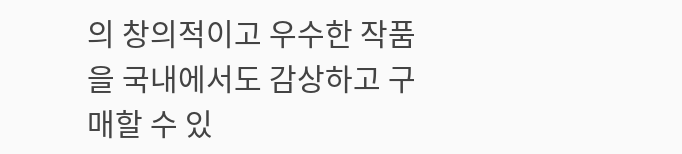의 창의적이고 우수한 작품을 국내에서도 감상하고 구매할 수 있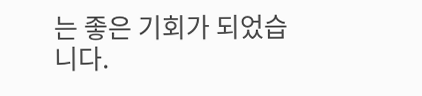는 좋은 기회가 되었습니다.